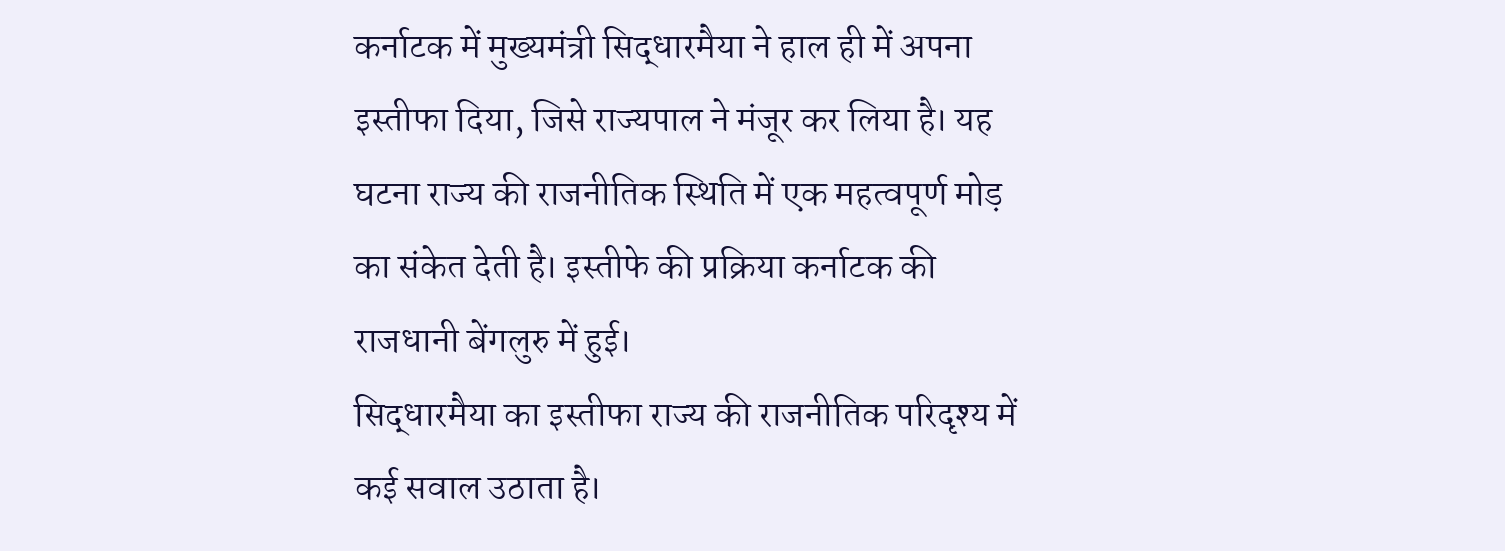कर्नाटक में मुख्यमंत्री सिद्धारमैया ने हाल ही में अपना इस्तीफा दिया, जिसे राज्यपाल ने मंजूर कर लिया है। यह घटना राज्य की राजनीतिक स्थिति में एक महत्वपूर्ण मोड़ का संकेत देती है। इस्तीफे की प्रक्रिया कर्नाटक की राजधानी बेंगलुरु में हुई।
सिद्धारमैया का इस्तीफा राज्य की राजनीतिक परिदृश्य में कई सवाल उठाता है।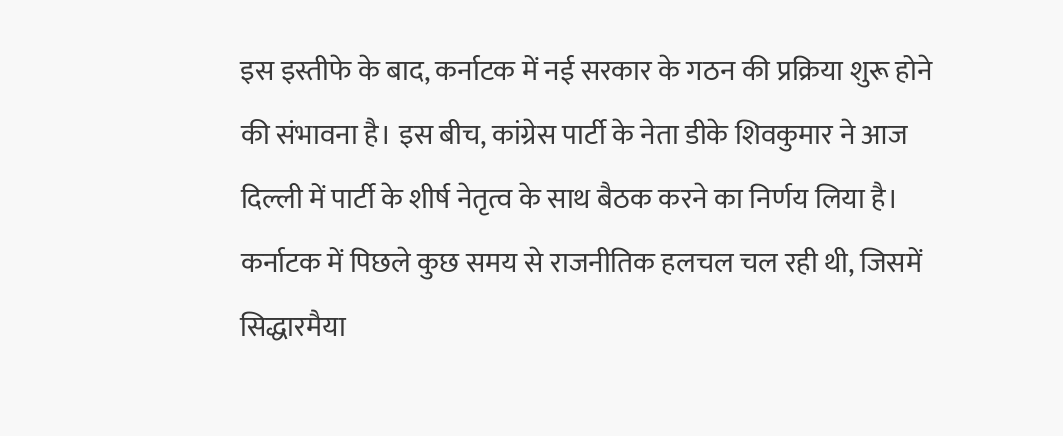इस इस्तीफे के बाद, कर्नाटक में नई सरकार के गठन की प्रक्रिया शुरू होने की संभावना है। इस बीच, कांग्रेस पार्टी के नेता डीके शिवकुमार ने आज दिल्ली में पार्टी के शीर्ष नेतृत्व के साथ बैठक करने का निर्णय लिया है।
कर्नाटक में पिछले कुछ समय से राजनीतिक हलचल चल रही थी, जिसमें सिद्धारमैया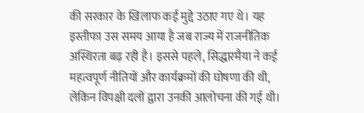की सरकार के खिलाफ कई मुद्दे उठाए गए थे। यह इस्तीफा उस समय आया है जब राज्य में राजनीतिक अस्थिरता बढ़ रही है। इससे पहले, सिद्धारमैया ने कई महत्वपूर्ण नीतियों और कार्यक्रमों की घोषणा की थी, लेकिन विपक्षी दलों द्वारा उनकी आलोचना की गई थी।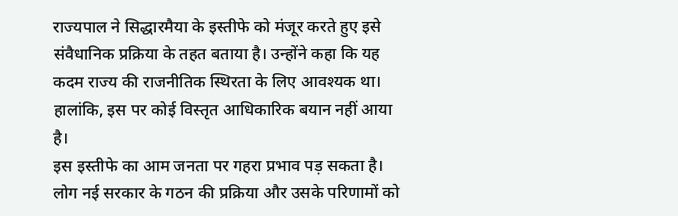राज्यपाल ने सिद्धारमैया के इस्तीफे को मंजूर करते हुए इसे संवैधानिक प्रक्रिया के तहत बताया है। उन्होंने कहा कि यह कदम राज्य की राजनीतिक स्थिरता के लिए आवश्यक था। हालांकि, इस पर कोई विस्तृत आधिकारिक बयान नहीं आया है।
इस इस्तीफे का आम जनता पर गहरा प्रभाव पड़ सकता है। लोग नई सरकार के गठन की प्रक्रिया और उसके परिणामों को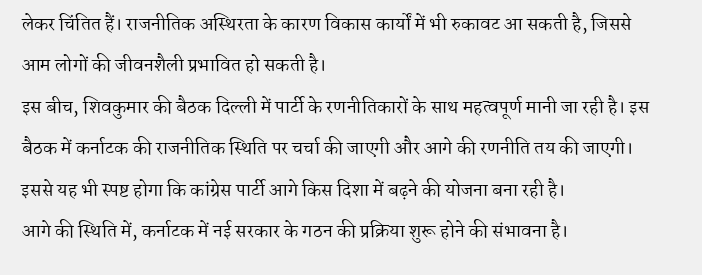लेकर चिंतित हैं। राजनीतिक अस्थिरता के कारण विकास कार्यों में भी रुकावट आ सकती है, जिससे आम लोगों की जीवनशैली प्रभावित हो सकती है।
इस बीच, शिवकुमार की बैठक दिल्ली में पार्टी के रणनीतिकारों के साथ महत्वपूर्ण मानी जा रही है। इस बैठक में कर्नाटक की राजनीतिक स्थिति पर चर्चा की जाएगी और आगे की रणनीति तय की जाएगी। इससे यह भी स्पष्ट होगा कि कांग्रेस पार्टी आगे किस दिशा में बढ़ने की योजना बना रही है।
आगे की स्थिति में, कर्नाटक में नई सरकार के गठन की प्रक्रिया शुरू होने की संभावना है।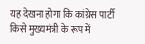यह देखना होगा कि कांग्रेस पार्टी किसे मुख्यमंत्री के रूप में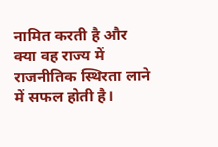नामित करती है और क्या वह राज्य में राजनीतिक स्थिरता लाने में सफल होती है।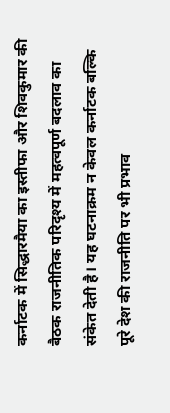कर्नाटक में सिद्धारमैया का इस्तीफा और शिवकुमार की बैठक राजनीतिक परिदृश्य में महत्वपूर्ण बदलाव का संकेत देती है। यह घटनाक्रम न केवल कर्नाटक बल्कि पूरे देश की राजनीति पर भी प्रभाव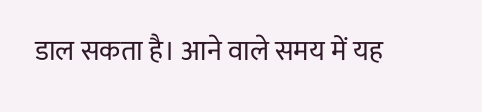डाल सकता है। आने वाले समय में यह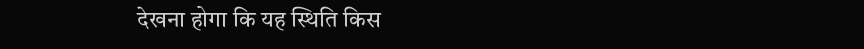देखना होगा कि यह स्थिति किस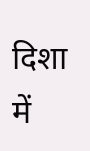दिशा में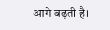आगे बढ़ती है।